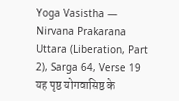Yoga Vasistha — Nirvana Prakarana Uttara (Liberation, Part 2), Sarga 64, Verse 19
यह पृष्ठ योगवासिष्ठ के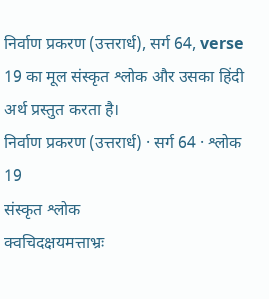निर्वाण प्रकरण (उत्तरार्ध), सर्ग 64, verse 19 का मूल संस्कृत श्लोक और उसका हिंदी अर्थ प्रस्तुत करता है।
निर्वाण प्रकरण (उत्तरार्ध) · सर्ग 64 · श्लोक 19
संस्कृत श्लोक
क्वचिदक्षयमत्ताभ्रः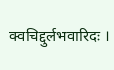क्वचिद्दुर्लभवारिदः ।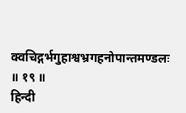क्वचिद्गर्भगुहाश्वभ्रगहनोपान्तमण्डलः ॥ १९ ॥
हिन्दी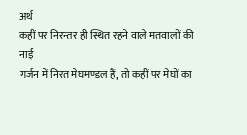अर्थ
कहीं पर निरन्तर ही स्थित रहने वाले मतवालों की नाई
गर्जन में निरत मेघमण्डल हैं, तो कहीं पर मेघों का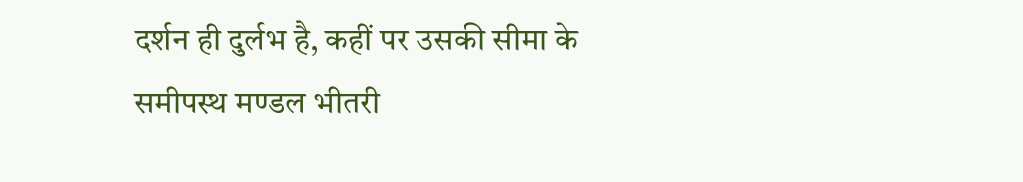दर्शन ही दुर्लभ है, कहीं पर उसकी सीमा के
समीपस्थ मण्डल भीतरी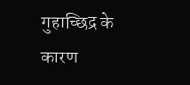गुहाच्छिद्र के कारण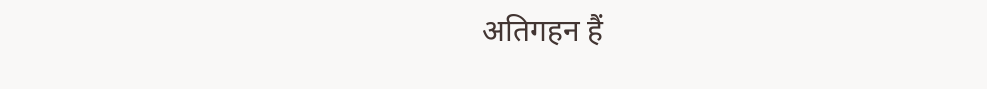अतिगहन हैं